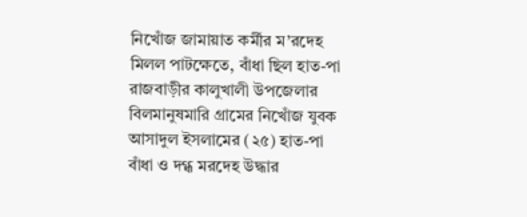নিখোঁজ জামায়াত কর্মীর ম’রদেহ মিলল পাটক্ষেতে, বাঁধা ছিল হাত-পা
রাজবাড়ীর কালুখালী উপজেলার বিলমানুষমারি গ্রামের নিখোঁজ যুবক আসাদুল ইসলামের (২৫) হাত-পা বাঁধা ও দগ্ধ মরদেহ উদ্ধার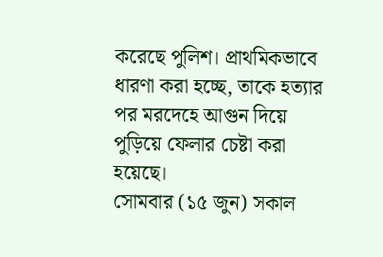করেছে পুলিশ। প্রাথমিকভাবে ধারণা করা হচ্ছে, তাকে হত্যার পর মরদেহে আগুন দিয়ে পুড়িয়ে ফেলার চেষ্টা করা হয়েছে।
সোমবার (১৫ জুন) সকাল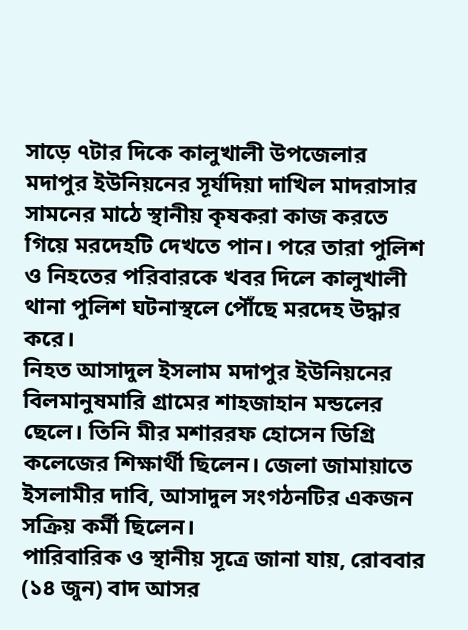সাড়ে ৭টার দিকে কালুখালী উপজেলার মদাপুর ইউনিয়নের সূর্যদিয়া দাখিল মাদরাসার সামনের মাঠে স্থানীয় কৃষকরা কাজ করতে গিয়ে মরদেহটি দেখতে পান। পরে তারা পুলিশ ও নিহতের পরিবারকে খবর দিলে কালুখালী থানা পুলিশ ঘটনাস্থলে পৌঁছে মরদেহ উদ্ধার করে।
নিহত আসাদুল ইসলাম মদাপুর ইউনিয়নের বিলমানুষমারি গ্রামের শাহজাহান মন্ডলের ছেলে। তিনি মীর মশাররফ হোসেন ডিগ্রি কলেজের শিক্ষার্থী ছিলেন। জেলা জামায়াতে ইসলামীর দাবি, আসাদুল সংগঠনটির একজন সক্রিয় কর্মী ছিলেন।
পারিবারিক ও স্থানীয় সূত্রে জানা যায়, রোববার (১৪ জুন) বাদ আসর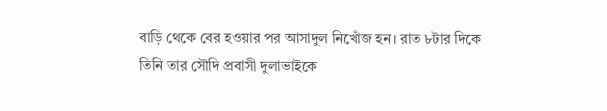বাড়ি থেকে বের হওয়ার পর আসাদুল নিখোঁজ হন। রাত ৮টার দিকে তিনি তার সৌদি প্রবাসী দুলাভাইকে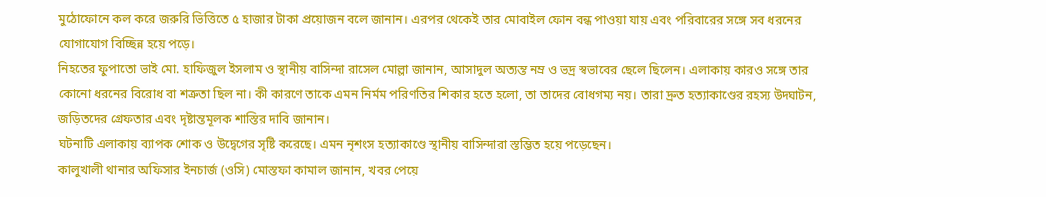মুঠোফোনে কল করে জরুরি ভিত্তিতে ৫ হাজার টাকা প্রয়োজন বলে জানান। এরপর থেকেই তার মোবাইল ফোন বন্ধ পাওয়া যায় এবং পরিবারের সঙ্গে সব ধরনের যোগাযোগ বিচ্ছিন্ন হয়ে পড়ে।
নিহতের ফুপাতো ভাই মো. হাফিজুল ইসলাম ও স্থানীয় বাসিন্দা রাসেল মোল্লা জানান, আসাদুল অত্যন্ত নম্র ও ভদ্র স্বভাবের ছেলে ছিলেন। এলাকায় কারও সঙ্গে তার কোনো ধরনের বিরোধ বা শত্রুতা ছিল না। কী কারণে তাকে এমন নির্মম পরিণতির শিকার হতে হলো, তা তাদের বোধগম্য নয়। তারা দ্রুত হত্যাকাণ্ডের রহস্য উদ্ঘাটন, জড়িতদের গ্রেফতার এবং দৃষ্টান্তমূলক শাস্তির দাবি জানান।
ঘটনাটি এলাকায় ব্যাপক শোক ও উদ্বেগের সৃষ্টি করেছে। এমন নৃশংস হত্যাকাণ্ডে স্থানীয় বাসিন্দারা স্তম্ভিত হয়ে পড়েছেন।
কালুখালী থানার অফিসার ইনচার্জ (ওসি) মোস্তফা কামাল জানান, খবর পেয়ে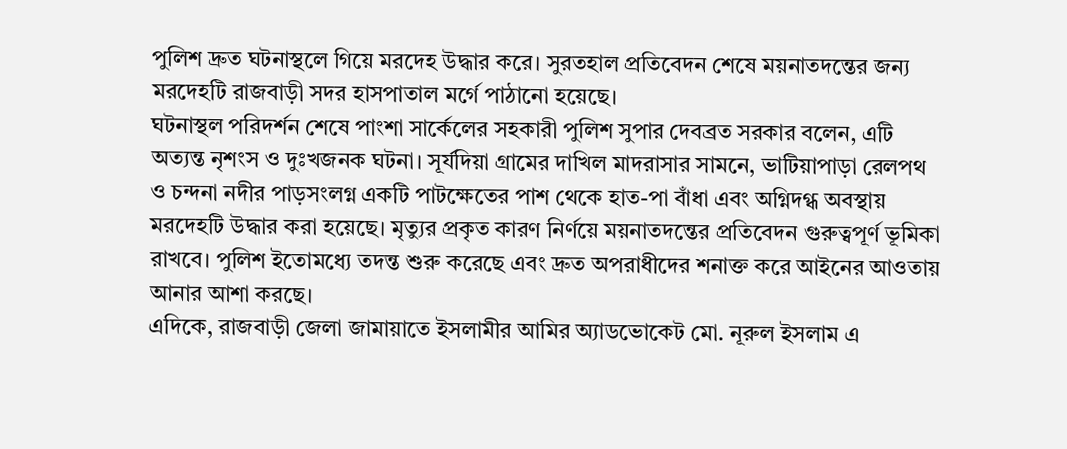পুলিশ দ্রুত ঘটনাস্থলে গিয়ে মরদেহ উদ্ধার করে। সুরতহাল প্রতিবেদন শেষে ময়নাতদন্তের জন্য মরদেহটি রাজবাড়ী সদর হাসপাতাল মর্গে পাঠানো হয়েছে।
ঘটনাস্থল পরিদর্শন শেষে পাংশা সার্কেলের সহকারী পুলিশ সুপার দেবব্রত সরকার বলেন, এটি অত্যন্ত নৃশংস ও দুঃখজনক ঘটনা। সূর্যদিয়া গ্রামের দাখিল মাদরাসার সামনে, ভাটিয়াপাড়া রেলপথ ও চন্দনা নদীর পাড়সংলগ্ন একটি পাটক্ষেতের পাশ থেকে হাত-পা বাঁধা এবং অগ্নিদগ্ধ অবস্থায় মরদেহটি উদ্ধার করা হয়েছে। মৃত্যুর প্রকৃত কারণ নির্ণয়ে ময়নাতদন্তের প্রতিবেদন গুরুত্বপূর্ণ ভূমিকা রাখবে। পুলিশ ইতোমধ্যে তদন্ত শুরু করেছে এবং দ্রুত অপরাধীদের শনাক্ত করে আইনের আওতায় আনার আশা করছে।
এদিকে, রাজবাড়ী জেলা জামায়াতে ইসলামীর আমির অ্যাডভোকেট মো. নূরুল ইসলাম এ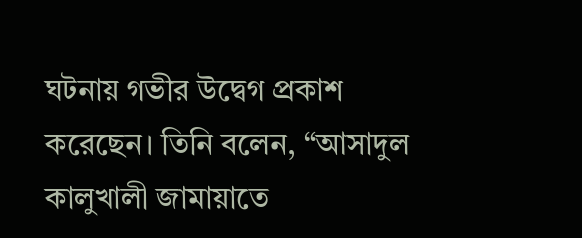ঘটনায় গভীর উদ্বেগ প্রকাশ করেছেন। তিনি বলেন, “আসাদুল কালুখালী জামায়াতে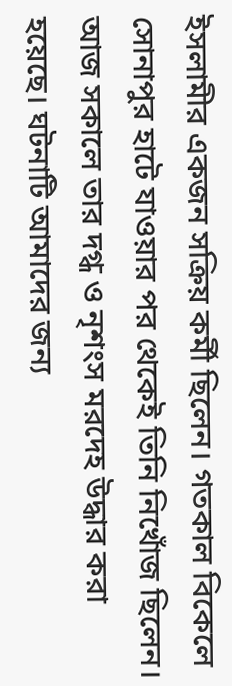ইসলামীর একজন সক্রিয় কর্মী ছিলেন। গতকাল বিকেলে সোনাপুর হাটে যাওয়ার পর থেকেই তিনি নিখোঁজ ছিলেন। আজ সকালে তার দগ্ধ ও নৃশংস মরদেহ উদ্ধার করা হয়েছে। ঘটনাটি আমাদের জন্য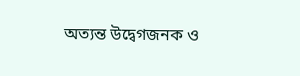অত্যন্ত উদ্বেগজনক ও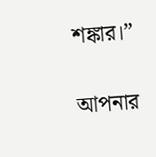শঙ্কার।”

আপনার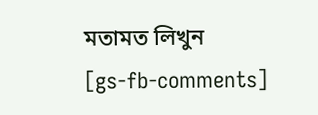মতামত লিখুন
[gs-fb-comments]